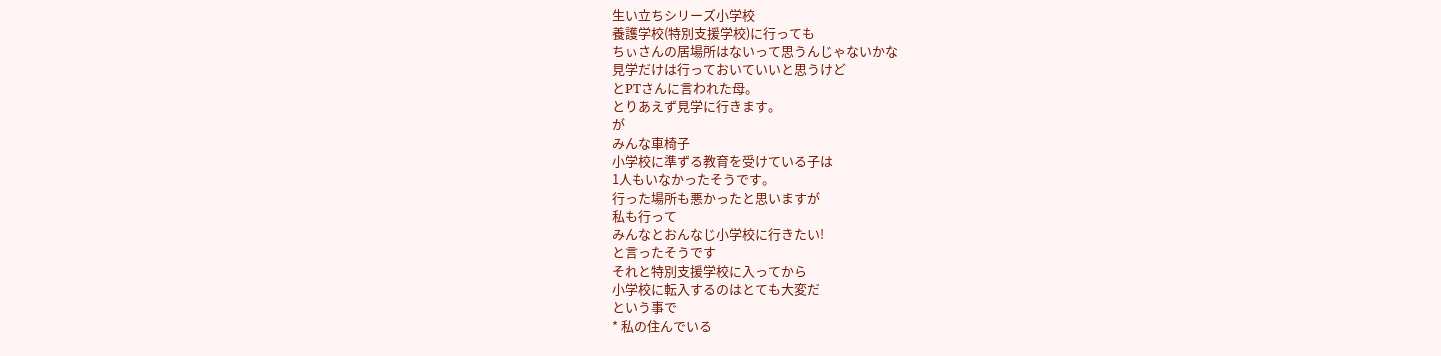生い立ちシリーズ小学校
養護学校(特別支援学校)に行っても
ちぃさんの居場所はないって思うんじゃないかな
見学だけは行っておいていいと思うけど
とPTさんに言われた母。
とりあえず見学に行きます。
が
みんな車椅子
小学校に準ずる教育を受けている子は
1人もいなかったそうです。
行った場所も悪かったと思いますが
私も行って
みんなとおんなじ小学校に行きたい!
と言ったそうです
それと特別支援学校に入ってから
小学校に転入するのはとても大変だ
という事で
* 私の住んでいる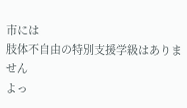市には
肢体不自由の特別支援学級はありません
よっ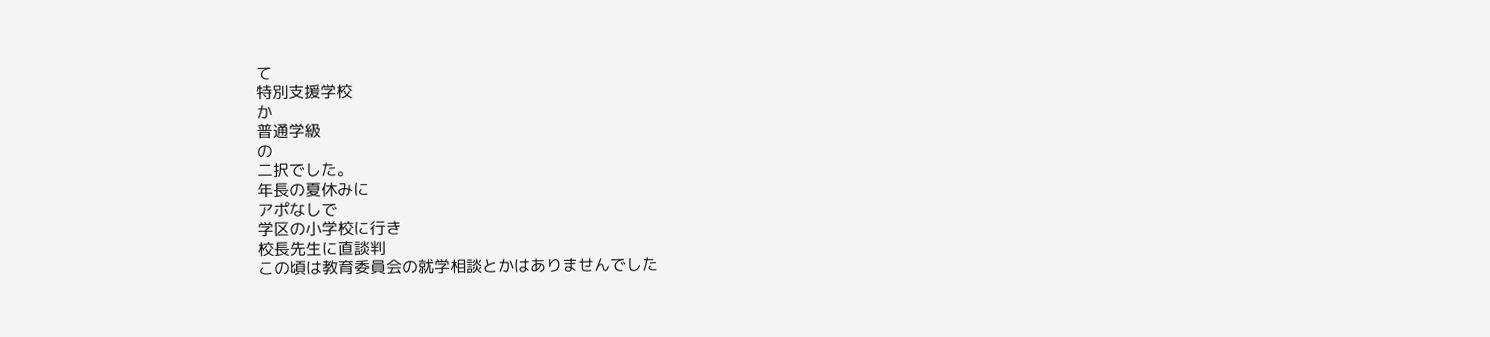て
特別支援学校
か
普通学級
の
二択でした。
年長の夏休みに
アポなしで
学区の小学校に行き
校長先生に直談判
この頃は教育委員会の就学相談とかはありませんでした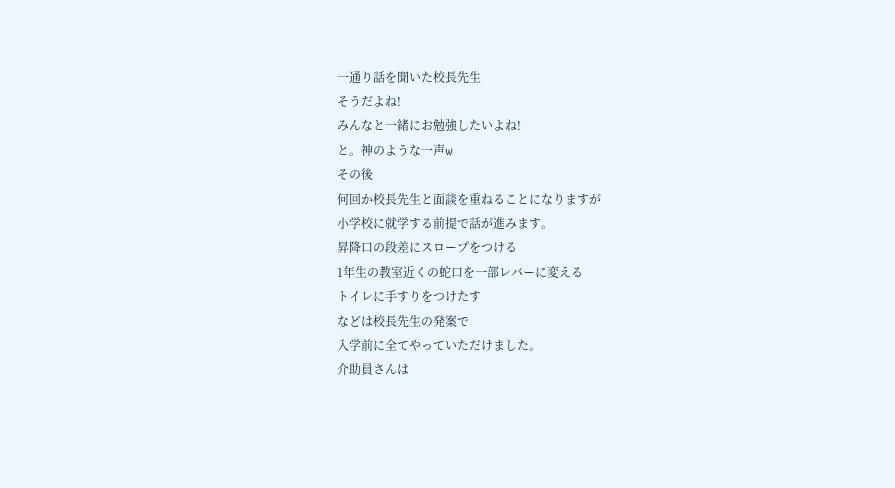一通り話を聞いた校長先生
そうだよね!
みんなと一緒にお勉強したいよね!
と。神のような一声w
その後
何回か校長先生と面談を重ねることになりますが
小学校に就学する前提で話が進みます。
昇降口の段差にスロープをつける
1年生の教室近くの蛇口を一部レバーに変える
トイレに手すりをつけたす
などは校長先生の発案で
入学前に全てやっていただけました。
介助員さんは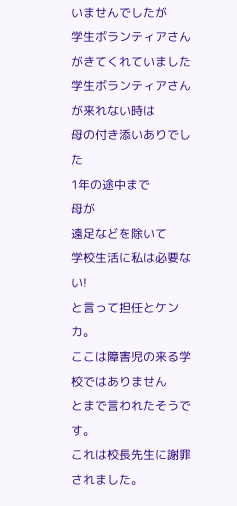いませんでしたが
学生ボランティアさんがきてくれていました
学生ボランティアさんが来れない時は
母の付き添いありでした
1年の途中まで
母が
遠足などを除いて
学校生活に私は必要ない!
と言って担任とケンカ。
ここは障害児の来る学校ではありません
とまで言われたそうです。
これは校長先生に謝罪されました。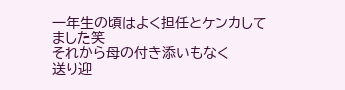一年生の頃はよく担任とケンカしてました笑
それから母の付き添いもなく
送り迎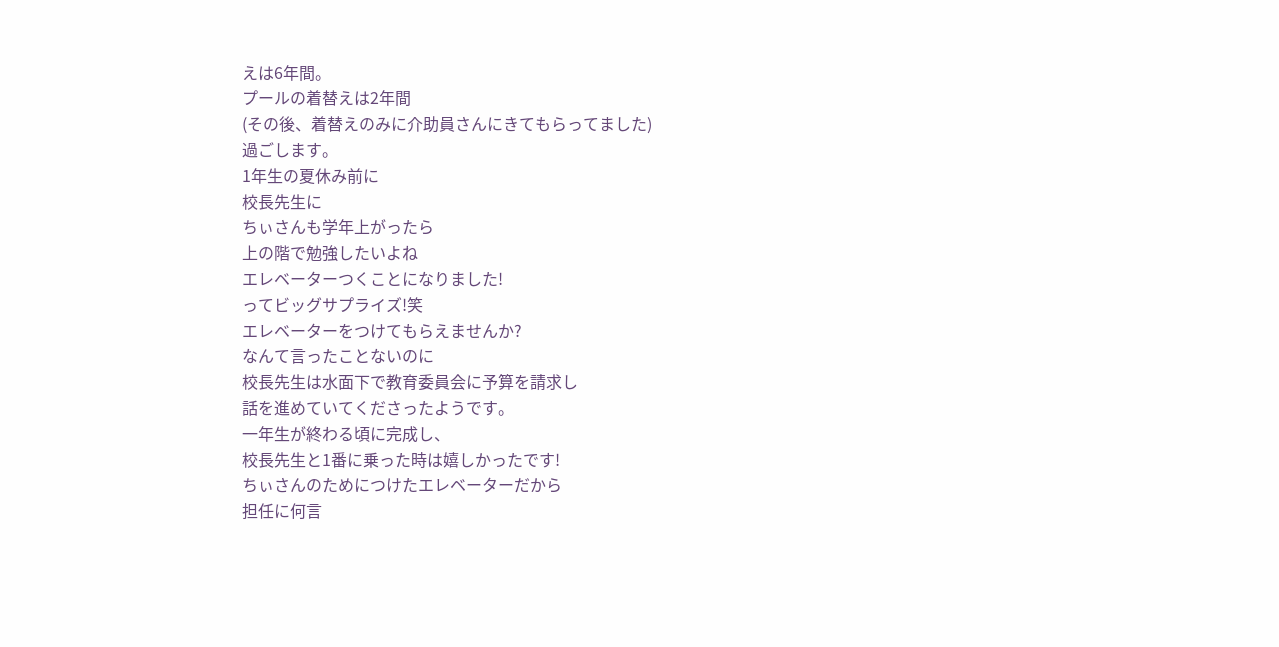えは6年間。
プールの着替えは2年間
(その後、着替えのみに介助員さんにきてもらってました)
過ごします。
1年生の夏休み前に
校長先生に
ちぃさんも学年上がったら
上の階で勉強したいよね
エレベーターつくことになりました!
ってビッグサプライズ!笑
エレベーターをつけてもらえませんか?
なんて言ったことないのに
校長先生は水面下で教育委員会に予算を請求し
話を進めていてくださったようです。
一年生が終わる頃に完成し、
校長先生と1番に乗った時は嬉しかったです!
ちぃさんのためにつけたエレベーターだから
担任に何言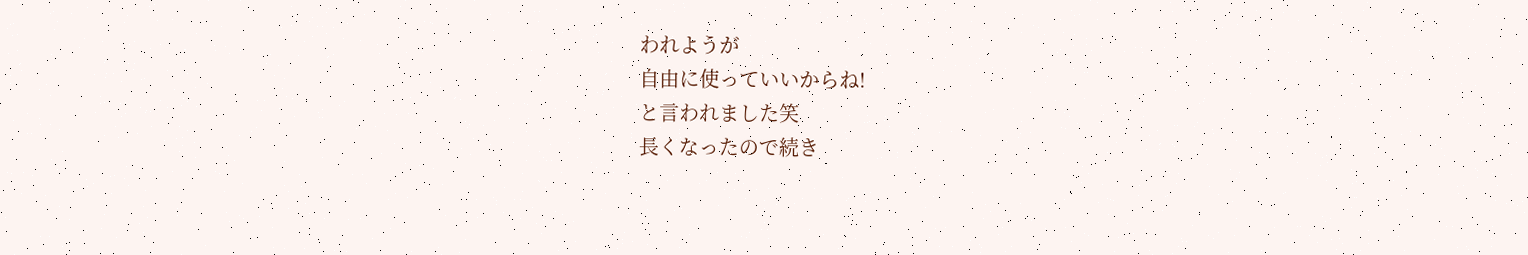われようが
自由に使っていいからね!
と言われました笑
長くなったので続き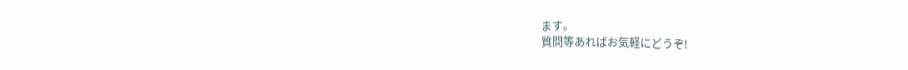ます。
質問等あればお気軽にどうぞ!